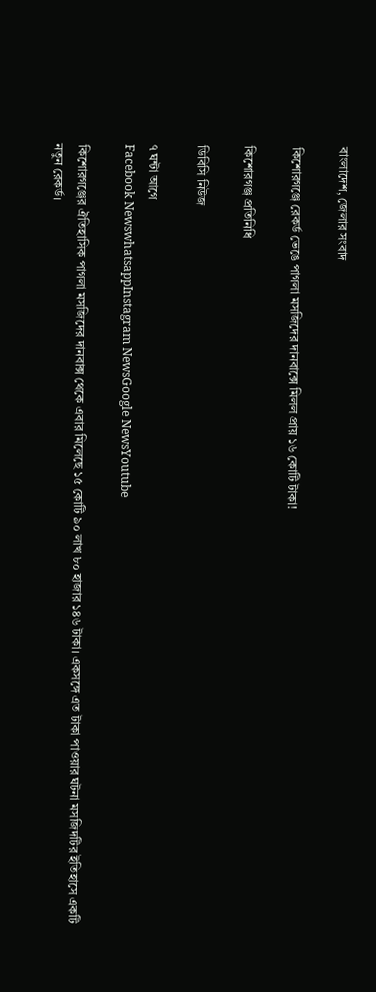বাংলাদেশ, জেলার সংবাদ

কিশোরগঞ্জে রেকর্ড ভেঙে পাগলা মসজিদের দানবাক্সে মিলল প্রায় ১৬ কোটি টাকা!

কিশোরগঞ্জ প্রতিনিধি

ডিবিসি নিউজ

৭ ঘন্টা আগে
Facebook NewswhatsappInstagram NewsGoogle NewsYoutube

কিশোরগঞ্জের ঐতিহাসিক পাগলা মসজিদের দানবাক্স থেকে এবার মিলেছে ১৫ কোটি ৯০ লাখ ৮০ হাজার ১৪৬ টাকা। একসঙ্গে এত টাকা পাওয়ার ঘটনা মসজিদটির ইতিহাসে একটি নতুন রেকর্ড।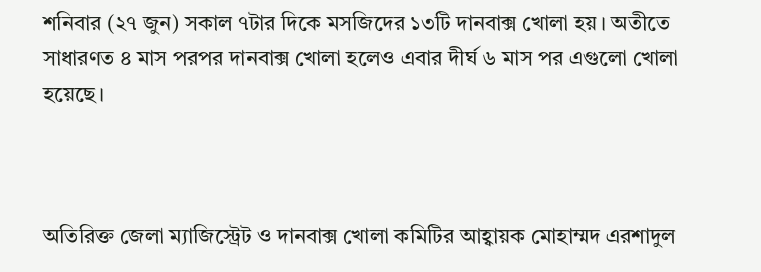শনিবার (২৭ জুন) সকাল ৭টার দিকে মসজিদের ১৩টি দানবাক্স খোলা হয়। অতীতে সাধারণত ৪ মাস পরপর দানবাক্স খোলা হলেও এবার দীর্ঘ ৬ মাস পর এগুলো খোলা হয়েছে।



অতিরিক্ত জেলা ম্যাজিস্ট্রেট ও দানবাক্স খোলা কমিটির আহ্বায়ক মোহাম্মদ এরশাদুল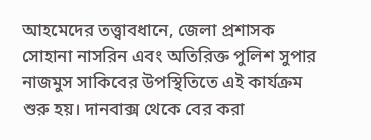আহমেদের তত্ত্বাবধানে, জেলা প্রশাসক সোহানা নাসরিন এবং অতিরিক্ত পুলিশ সুপার নাজমুস সাকিবের উপস্থিতিতে এই কার্যক্রম শুরু হয়। দানবাক্স থেকে বের করা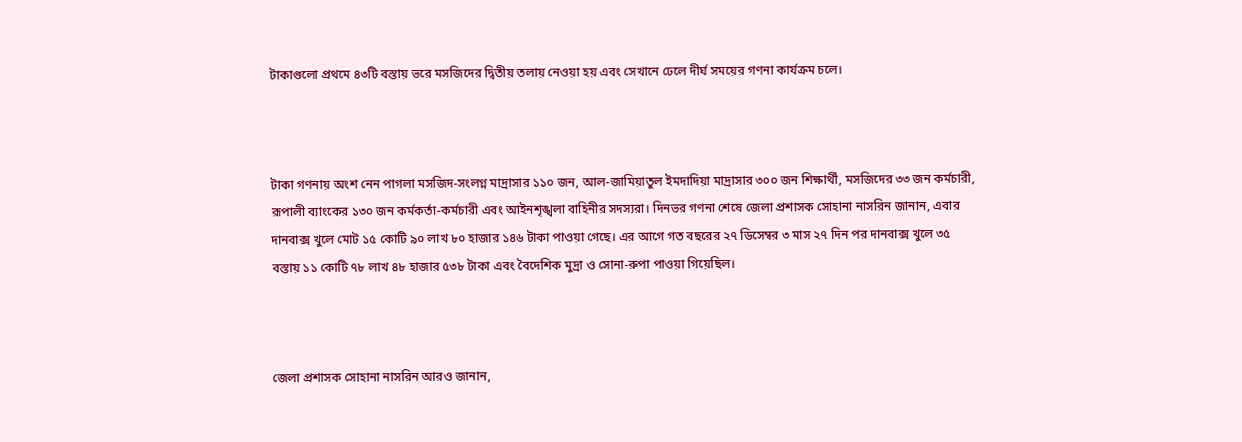টাকাগুলো প্রথমে ৪৩টি বস্তায় ভরে মসজিদের দ্বিতীয় তলায় নেওয়া হয় এবং সেখানে ঢেলে দীর্ঘ সময়ের গণনা কার্যক্রম চলে।



টাকা গণনায় অংশ নেন পাগলা মসজিদ-সংলগ্ন মাদ্রাসার ১১০ জন, আল-জামিয়াতুল ইমদাদিয়া মাদ্রাসার ৩০০ জন শিক্ষার্থী, মসজিদের ৩৩ জন কর্মচারী, রূপালী ব্যাংকের ১৩০ জন কর্মকর্তা-কর্মচারী এবং আইনশৃঙ্খলা বাহিনীর সদস্যরা। দিনভর গণনা শেষে জেলা প্রশাসক সোহানা নাসরিন জানান, এবার দানবাক্স খুলে মোট ১৫ কোটি ৯০ লাখ ৮০ হাজার ১৪৬ টাকা পাওয়া গেছে। এর আগে গত বছরের ২৭ ডিসেম্বর ৩ মাস ২৭ দিন পর দানবাক্স খুলে ৩৫ বস্তায় ১১ কোটি ৭৮ লাখ ৪৮ হাজার ৫৩৮ টাকা এবং বৈদেশিক মুদ্রা ও সোনা-রুপা পাওয়া গিয়েছিল।



জেলা প্রশাসক সোহানা নাসরিন আরও জানান,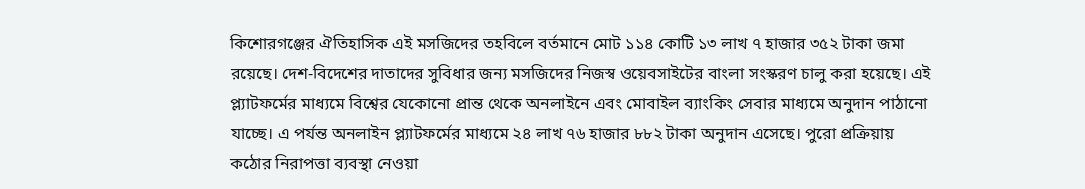কিশোরগঞ্জের ঐতিহাসিক এই মসজিদের তহবিলে বর্তমানে মোট ১১৪ কোটি ১৩ লাখ ৭ হাজার ৩৫২ টাকা জমা রয়েছে। দেশ-বিদেশের দাতাদের সুবিধার জন্য মসজিদের নিজস্ব ওয়েবসাইটের বাংলা সংস্করণ চালু করা হয়েছে। এই প্ল্যাটফর্মের মাধ্যমে বিশ্বের যেকোনো প্রান্ত থেকে অনলাইনে এবং মোবাইল ব্যাংকিং সেবার মাধ্যমে অনুদান পাঠানো যাচ্ছে। এ পর্যন্ত অনলাইন প্ল্যাটফর্মের মাধ্যমে ২৪ লাখ ৭৬ হাজার ৮৮২ টাকা অনুদান এসেছে। পুরো প্রক্রিয়ায় কঠোর নিরাপত্তা ব্যবস্থা নেওয়া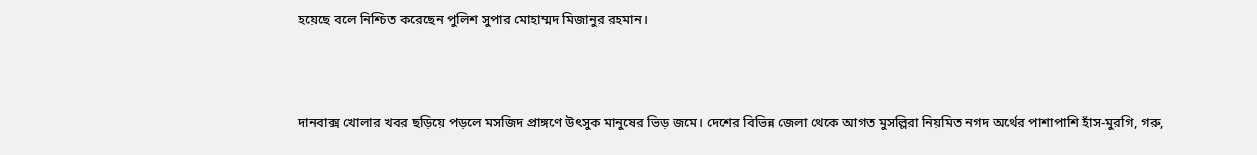হয়েছে বলে নিশ্চিত করেছেন পুলিশ সুপার মোহাম্মদ মিজানুর রহমান।



দানবাক্স খোলার খবর ছড়িয়ে পড়লে মসজিদ প্রাঙ্গণে উৎসুক মানুষের ভিড় জমে। দেশের বিভিন্ন জেলা থেকে আগত মুসল্লিরা নিয়মিত নগদ অর্থের পাশাপাশি হাঁস-মুরগি, গরু,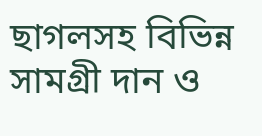ছাগলসহ বিভিন্ন সামগ্রী দান ও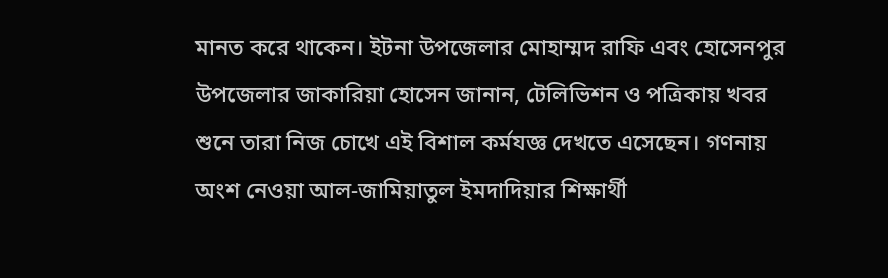মানত করে থাকেন। ইটনা উপজেলার মোহাম্মদ রাফি এবং হোসেনপুর উপজেলার জাকারিয়া হোসেন জানান, টেলিভিশন ও পত্রিকায় খবর শুনে তারা নিজ চোখে এই বিশাল কর্মযজ্ঞ দেখতে এসেছেন। গণনায় অংশ নেওয়া আল-জামিয়াতুল ইমদাদিয়ার শিক্ষার্থী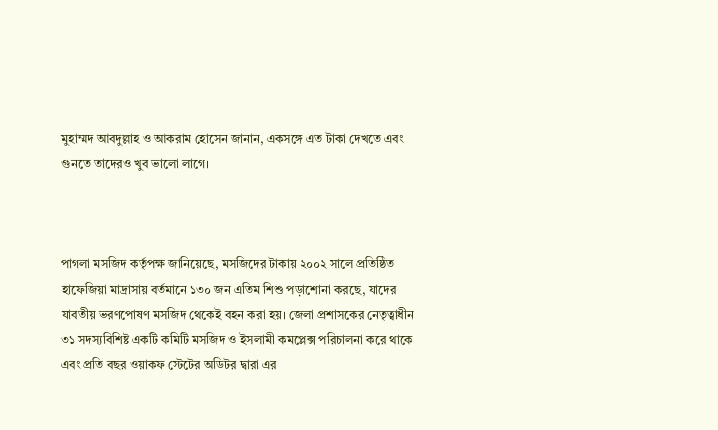মুহাম্মদ আবদুল্লাহ ও আকরাম হোসেন জানান, একসঙ্গে এত টাকা দেখতে এবং গুনতে তাদেরও খুব ভালো লাগে।



পাগলা মসজিদ কর্তৃপক্ষ জানিয়েছে, মসজিদের টাকায় ২০০২ সালে প্রতিষ্ঠিত হাফেজিয়া মাদ্রাসায় বর্তমানে ১৩০ জন এতিম শিশু পড়াশোনা করছে, যাদের যাবতীয় ভরণপোষণ মসজিদ থেকেই বহন করা হয়। জেলা প্রশাসকের নেতৃত্বাধীন ৩১ সদস্যবিশিষ্ট একটি কমিটি মসজিদ ও ইসলামী কমপ্লেক্স পরিচালনা করে থাকে এবং প্রতি বছর ওয়াকফ স্টেটের অডিটর দ্বারা এর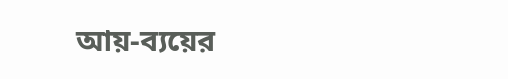আয়-ব্যয়ের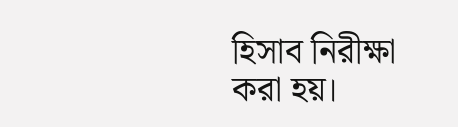হিসাব নিরীক্ষা করা হয়।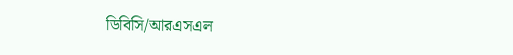ডিবিসি/আরএসএল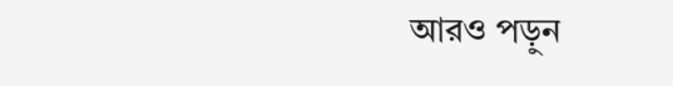আরও পড়ুন